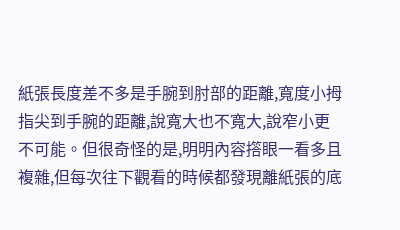紙張長度差不多是手腕到肘部的距離,寬度小拇指尖到手腕的距離,說寬大也不寬大,說窄小更不可能。但很奇怪的是,明明內容撘眼一看多且複雜,但每次往下觀看的時候都發現離紙張的底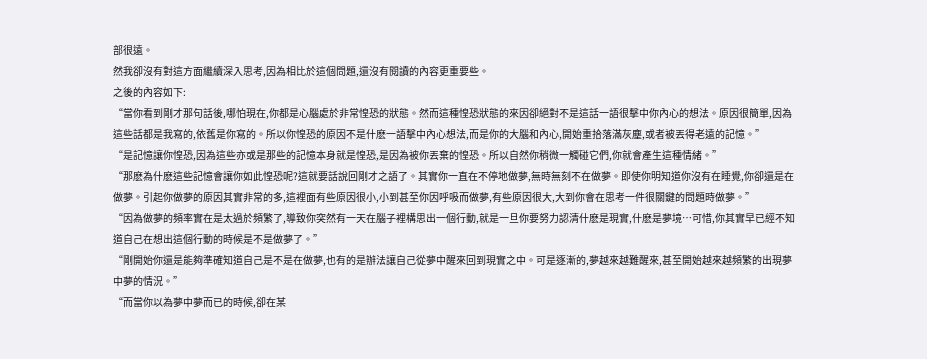部很遠。
然我卻沒有對這方面繼續深入思考,因為相比於這個問題,還沒有閱讀的內容更重要些。
之後的內容如下:
“當你看到剛才那句話後,哪怕現在,你都是心腦處於非常惶恐的狀態。然而這種惶恐狀態的來因卻絕對不是這話一語很擊中你內心的想法。原因很簡單,因為這些話都是我寫的,依舊是你寫的。所以你惶恐的原因不是什麽一語擊中內心想法,而是你的大腦和內心,開始重拾落滿灰塵,或者被丟得老遠的記憶。”
“是記憶讓你惶恐,因為這些亦或是那些的記憶本身就是惶恐,是因為被你丟棄的惶恐。所以自然你稍微一觸碰它們,你就會產生這種情緒。”
“那麽為什麽這些記憶會讓你如此惶恐呢?這就要話說回剛才之語了。其實你一直在不停地做夢,無時無刻不在做夢。即使你明知道你沒有在睡覺,你卻還是在做夢。引起你做夢的原因其實非常的多,這裡面有些原因很小,小到甚至你因呼吸而做夢,有些原因很大,大到你會在思考一件很關鍵的問題時做夢。”
“因為做夢的頻率實在是太過於頻繁了,導致你突然有一天在腦子裡構思出一個行動,就是一旦你要努力認清什麽是現實,什麽是夢境…可惜,你其實早已經不知道自己在想出這個行動的時候是不是做夢了。”
“剛開始你還是能夠準確知道自己是不是在做夢,也有的是辦法讓自己從夢中醒來回到現實之中。可是逐漸的,夢越來越難醒來,甚至開始越來越頻繁的出現夢中夢的情況。”
“而當你以為夢中夢而已的時候,卻在某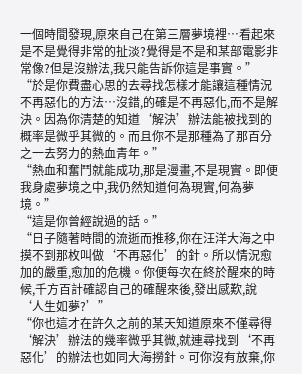一個時間發現,原來自己在第三層夢境裡…看起來是不是覺得非常的扯淡?覺得是不是和某部電影非常像?但是沒辦法,我只能告訴你這是事實。”
“於是你費盡心思的去尋找怎樣才能讓這種情況不再惡化的方法…沒錯,的確是不再惡化,而不是解決。因為你清楚的知道‘解決’辦法能被找到的概率是微乎其微的。而且你不是那種為了那百分之一去努力的熱血青年。”
“熱血和奮鬥就能成功,那是漫畫,不是現實。即便我身處夢境之中,我仍然知道何為現實,何為夢境。”
“這是你曾經說過的話。”
“日子隨著時間的流逝而推移,你在汪洋大海之中摸不到那枚叫做‘不再惡化’的針。所以情況愈加的嚴重,愈加的危機。你便每次在終於醒來的時候,千方百計確認自己的確醒來後,發出感歎,說‘人生如夢?’”
“你也這才在許久之前的某天知道原來不僅尋得‘解決’辦法的幾率微乎其微,就連尋找到‘不再惡化’的辦法也如同大海撈針。可你沒有放棄,你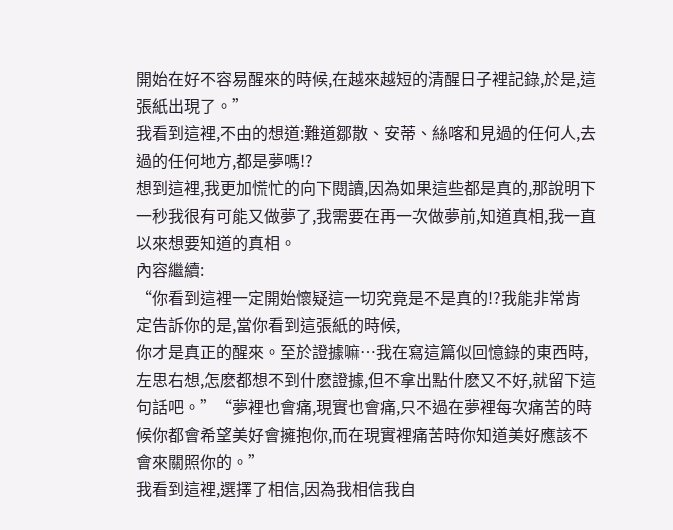開始在好不容易醒來的時候,在越來越短的清醒日子裡記錄,於是,這張紙出現了。”
我看到這裡,不由的想道:難道鄒散、安蒂、絲喀和見過的任何人,去過的任何地方,都是夢嗎!?
想到這裡,我更加慌忙的向下閱讀,因為如果這些都是真的,那說明下一秒我很有可能又做夢了,我需要在再一次做夢前,知道真相,我一直以來想要知道的真相。
內容繼續:
“你看到這裡一定開始懷疑這一切究竟是不是真的!?我能非常肯定告訴你的是,當你看到這張紙的時候,
你才是真正的醒來。至於證據嘛…我在寫這篇似回憶錄的東西時,左思右想,怎麽都想不到什麽證據,但不拿出點什麽又不好,就留下這句話吧。”“夢裡也會痛,現實也會痛,只不過在夢裡每次痛苦的時候你都會希望美好會擁抱你,而在現實裡痛苦時你知道美好應該不會來關照你的。”
我看到這裡,選擇了相信,因為我相信我自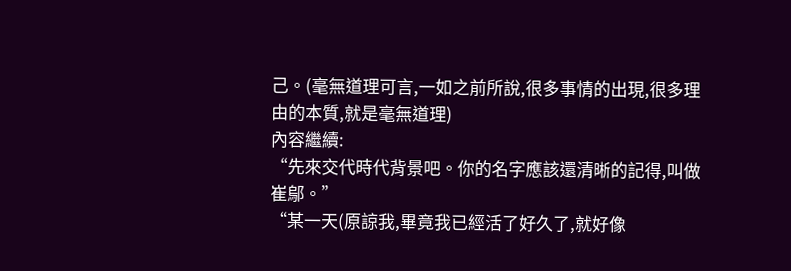己。(毫無道理可言,一如之前所說,很多事情的出現,很多理由的本質,就是毫無道理)
內容繼續:
“先來交代時代背景吧。你的名字應該還清晰的記得,叫做崔鄔。”
“某一天(原諒我,畢竟我已經活了好久了,就好像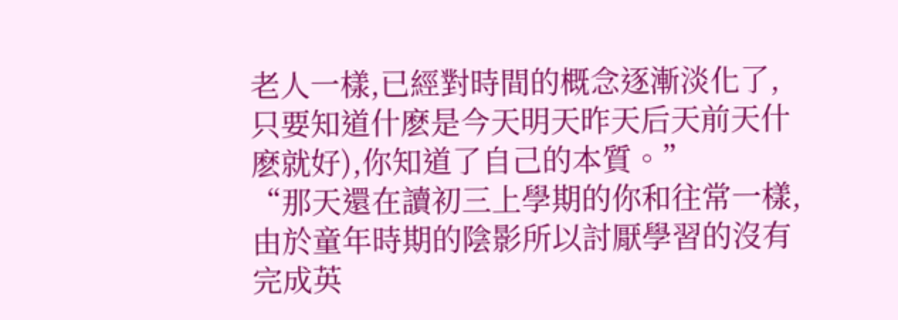老人一樣,已經對時間的概念逐漸淡化了,只要知道什麽是今天明天昨天后天前天什麽就好),你知道了自己的本質。”
“那天還在讀初三上學期的你和往常一樣,由於童年時期的陰影所以討厭學習的沒有完成英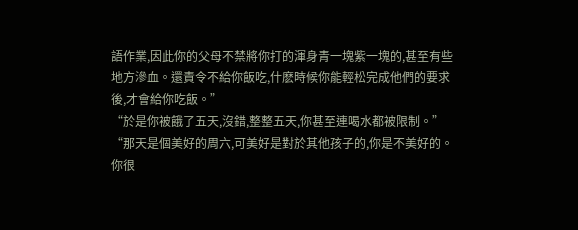語作業,因此你的父母不禁將你打的渾身青一塊紫一塊的,甚至有些地方滲血。還責令不給你飯吃,什麽時候你能輕松完成他們的要求後,才會給你吃飯。”
“於是你被餓了五天,沒錯,整整五天,你甚至連喝水都被限制。”
“那天是個美好的周六,可美好是對於其他孩子的,你是不美好的。你很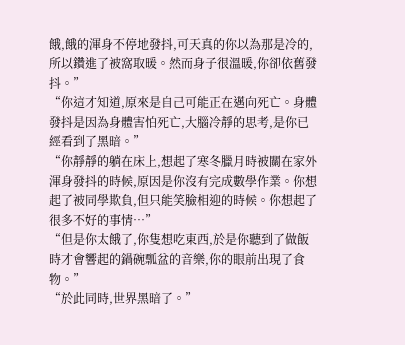餓,餓的渾身不停地發抖,可天真的你以為那是冷的,所以鑽進了被窩取暖。然而身子很溫暖,你卻依舊發抖。”
“你這才知道,原來是自己可能正在邁向死亡。身體發抖是因為身體害怕死亡,大腦冷靜的思考,是你已經看到了黑暗。”
“你靜靜的躺在床上,想起了寒冬臘月時被關在家外渾身發抖的時候,原因是你沒有完成數學作業。你想起了被同學欺負,但只能笑臉相迎的時候。你想起了很多不好的事情…”
“但是你太餓了,你隻想吃東西,於是你聽到了做飯時才會響起的鍋碗瓢盆的音樂,你的眼前出現了食物。”
“於此同時,世界黑暗了。”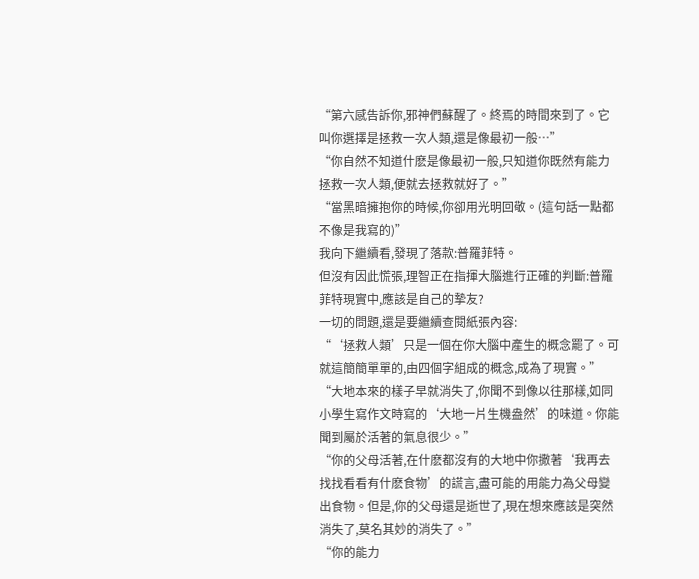“第六感告訴你,邪神們蘇醒了。終焉的時間來到了。它叫你選擇是拯救一次人類,還是像最初一般…”
“你自然不知道什麽是像最初一般,只知道你既然有能力拯救一次人類,便就去拯救就好了。”
“當黑暗擁抱你的時候,你卻用光明回敬。(這句話一點都不像是我寫的)”
我向下繼續看,發現了落款:普羅菲特。
但沒有因此慌張,理智正在指揮大腦進行正確的判斷:普羅菲特現實中,應該是自己的摯友?
一切的問題,還是要繼續查閱紙張內容:
“‘拯救人類’只是一個在你大腦中產生的概念罷了。可就這簡簡單單的,由四個字組成的概念,成為了現實。”
“大地本來的樣子早就消失了,你聞不到像以往那樣,如同小學生寫作文時寫的‘大地一片生機盎然’的味道。你能聞到屬於活著的氣息很少。”
“你的父母活著,在什麽都沒有的大地中你撒著‘我再去找找看看有什麽食物’的謊言,盡可能的用能力為父母變出食物。但是,你的父母還是逝世了,現在想來應該是突然消失了,莫名其妙的消失了。”
“你的能力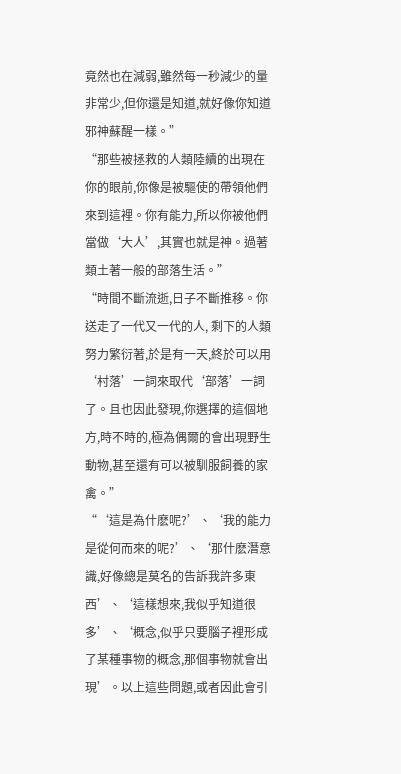竟然也在減弱,雖然每一秒減少的量非常少,但你還是知道,就好像你知道邪神蘇醒一樣。”
“那些被拯救的人類陸續的出現在你的眼前,你像是被驅使的帶領他們來到這裡。你有能力,所以你被他們當做‘大人’,其實也就是神。過著類土著一般的部落生活。”
“時間不斷流逝,日子不斷推移。你送走了一代又一代的人, 剩下的人類努力繁衍著,於是有一天,終於可以用‘村落’一詞來取代‘部落’一詞了。且也因此發現,你選擇的這個地方,時不時的,極為偶爾的會出現野生動物,甚至還有可以被馴服飼養的家禽。”
“‘這是為什麽呢?’、‘我的能力是從何而來的呢?’、‘那什麽潛意識,好像總是莫名的告訴我許多東西’、‘這樣想來,我似乎知道很多’、‘概念,似乎只要腦子裡形成了某種事物的概念,那個事物就會出現’。以上這些問題,或者因此會引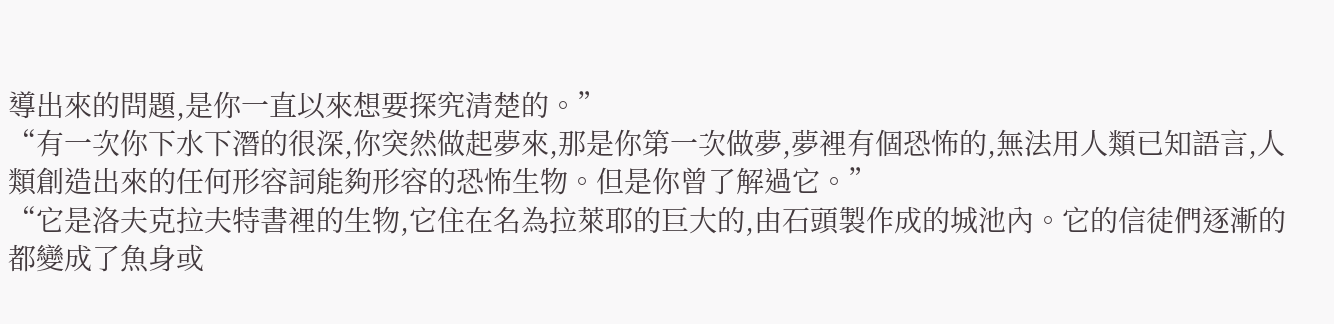導出來的問題,是你一直以來想要探究清楚的。”
“有一次你下水下潛的很深,你突然做起夢來,那是你第一次做夢,夢裡有個恐怖的,無法用人類已知語言,人類創造出來的任何形容詞能夠形容的恐怖生物。但是你曾了解過它。”
“它是洛夫克拉夫特書裡的生物,它住在名為拉萊耶的巨大的,由石頭製作成的城池內。它的信徒們逐漸的都變成了魚身或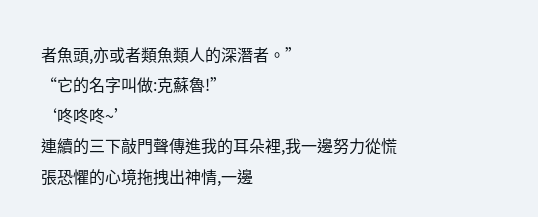者魚頭,亦或者類魚類人的深潛者。”
“它的名字叫做:克蘇魯!”
‘咚咚咚~’
連續的三下敲門聲傳進我的耳朵裡,我一邊努力從慌張恐懼的心境拖拽出神情,一邊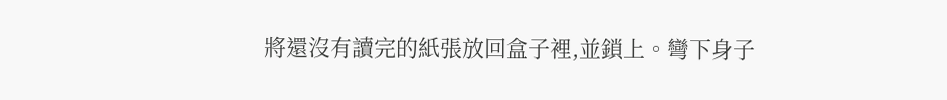將還沒有讀完的紙張放回盒子裡,並鎖上。彎下身子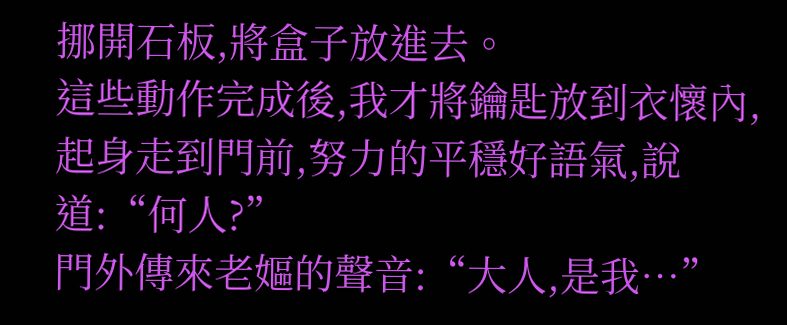挪開石板,將盒子放進去。
這些動作完成後,我才將鑰匙放到衣懷內,起身走到門前,努力的平穩好語氣,說道:“何人?”
門外傳來老嫗的聲音:“大人,是我…”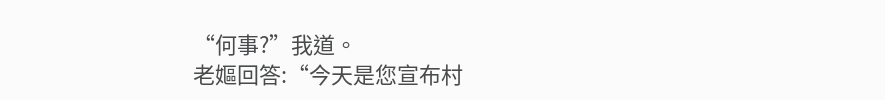“何事?”我道。
老嫗回答:“今天是您宣布村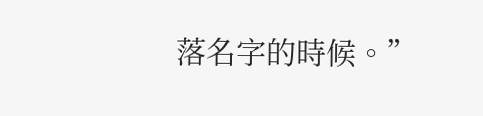落名字的時候。”